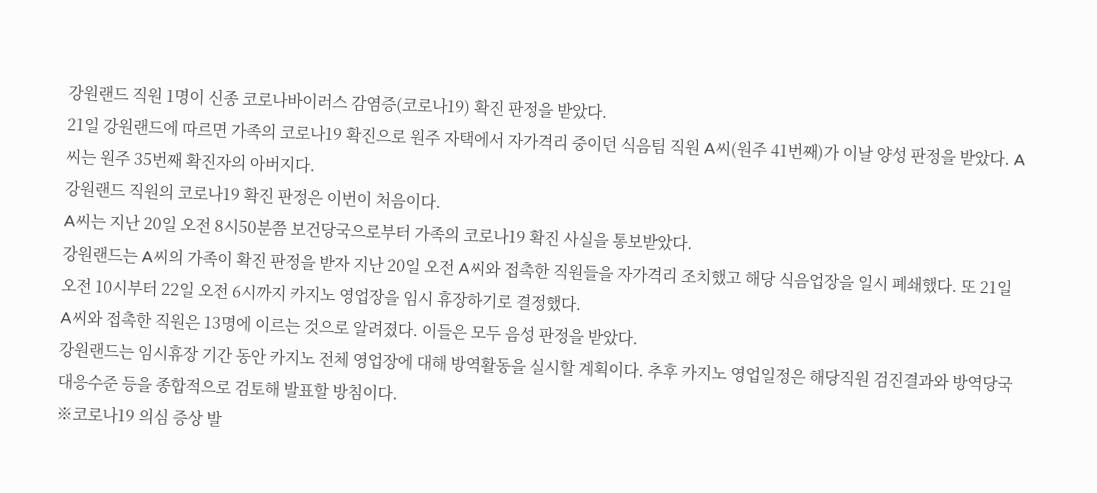강원랜드 직원 1명이 신종 코로나바이러스 감염증(코로나19) 확진 판정을 받았다.
21일 강원랜드에 따르면 가족의 코로나19 확진으로 원주 자택에서 자가격리 중이던 식음팀 직원 A씨(원주 41번째)가 이날 양성 판정을 받았다. A씨는 원주 35번째 확진자의 아버지다.
강원랜드 직원의 코로나19 확진 판정은 이번이 처음이다.
A씨는 지난 20일 오전 8시50분쯤 보건당국으로부터 가족의 코로나19 확진 사실을 통보받았다.
강원랜드는 A씨의 가족이 확진 판정을 받자 지난 20일 오전 A씨와 접촉한 직원들을 자가격리 조치했고 해당 식음업장을 일시 폐쇄했다. 또 21일 오전 10시부터 22일 오전 6시까지 카지노 영업장을 임시 휴장하기로 결정했다.
A씨와 접촉한 직원은 13명에 이르는 것으로 알려졌다. 이들은 모두 음성 판정을 받았다.
강원랜드는 임시휴장 기간 동안 카지노 전체 영업장에 대해 방역활동을 실시할 계획이다. 추후 카지노 영업일정은 해당직원 검진결과와 방역당국 대응수준 등을 종합적으로 검토해 발표할 방침이다.
※코로나19 의심 증상 발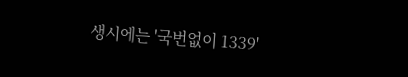생시에는 '국번없이 1339'